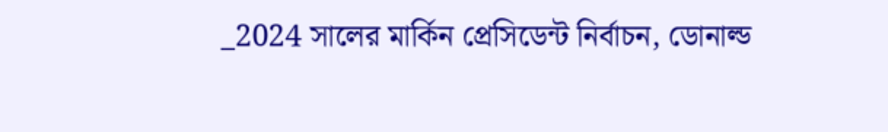_2024 সালের মার্কিন প্রেসিডেন্ট নির্বাচন, ডোনাল্ড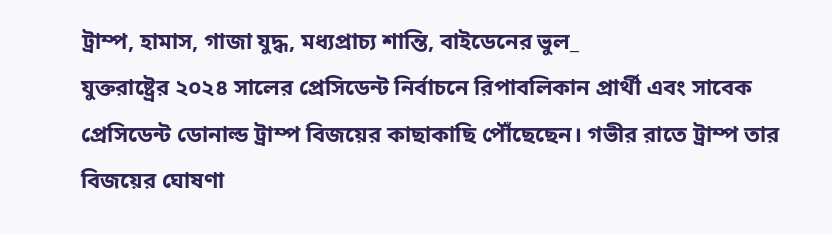ট্রাম্প, হামাস, গাজা যুদ্ধ, মধ্যপ্রাচ্য শান্তি, বাইডেনের ভুল_
যুক্তরাষ্ট্রের ২০২৪ সালের প্রেসিডেন্ট নির্বাচনে রিপাবলিকান প্রার্থী এবং সাবেক প্রেসিডেন্ট ডোনাল্ড ট্রাম্প বিজয়ের কাছাকাছি পৌঁছেছেন। গভীর রাতে ট্রাম্প তার বিজয়ের ঘোষণা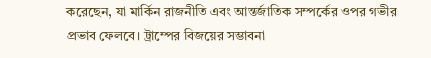করেছেন, যা মার্কিন রাজনীতি এবং আন্তর্জাতিক সম্পর্কের ওপর গভীর প্রভাব ফেলবে। ট্রাম্পের বিজয়ের সম্ভাবনা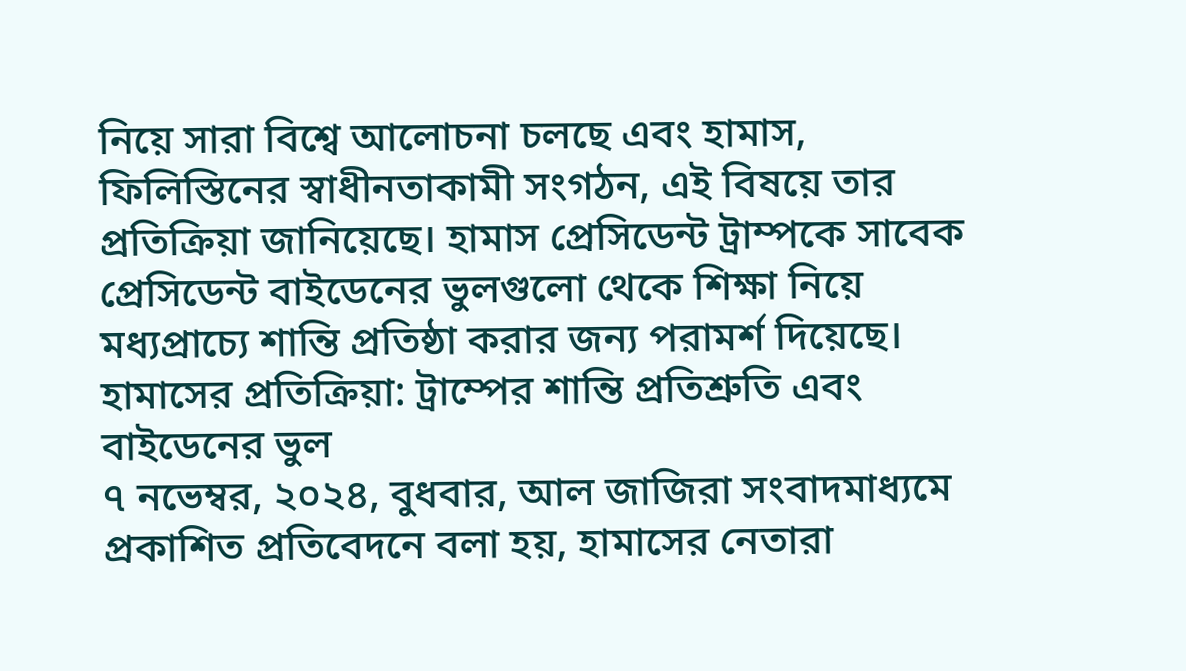নিয়ে সারা বিশ্বে আলোচনা চলছে এবং হামাস, ফিলিস্তিনের স্বাধীনতাকামী সংগঠন, এই বিষয়ে তার প্রতিক্রিয়া জানিয়েছে। হামাস প্রেসিডেন্ট ট্রাম্পকে সাবেক প্রেসিডেন্ট বাইডেনের ভুলগুলো থেকে শিক্ষা নিয়ে মধ্যপ্রাচ্যে শান্তি প্রতিষ্ঠা করার জন্য পরামর্শ দিয়েছে।
হামাসের প্রতিক্রিয়া: ট্রাম্পের শান্তি প্রতিশ্রুতি এবং বাইডেনের ভুল
৭ নভেম্বর, ২০২৪, বুধবার, আল জাজিরা সংবাদমাধ্যমে প্রকাশিত প্রতিবেদনে বলা হয়, হামাসের নেতারা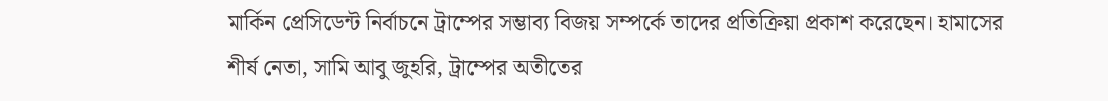মার্কিন প্রেসিডেন্ট নির্বাচনে ট্রাম্পের সম্ভাব্য বিজয় সম্পর্কে তাদের প্রতিক্রিয়া প্রকাশ করেছেন। হামাসের শীর্ষ নেতা, সামি আবু জুহরি, ট্রাম্পের অতীতের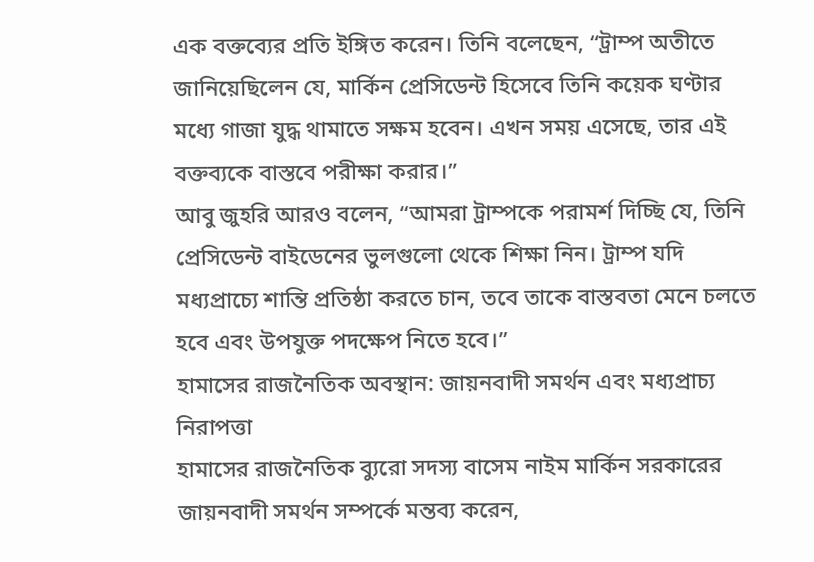এক বক্তব্যের প্রতি ইঙ্গিত করেন। তিনি বলেছেন, “ট্রাম্প অতীতে জানিয়েছিলেন যে, মার্কিন প্রেসিডেন্ট হিসেবে তিনি কয়েক ঘণ্টার মধ্যে গাজা যুদ্ধ থামাতে সক্ষম হবেন। এখন সময় এসেছে, তার এই বক্তব্যকে বাস্তবে পরীক্ষা করার।”
আবু জুহরি আরও বলেন, “আমরা ট্রাম্পকে পরামর্শ দিচ্ছি যে, তিনি প্রেসিডেন্ট বাইডেনের ভুলগুলো থেকে শিক্ষা নিন। ট্রাম্প যদি মধ্যপ্রাচ্যে শান্তি প্রতিষ্ঠা করতে চান, তবে তাকে বাস্তবতা মেনে চলতে হবে এবং উপযুক্ত পদক্ষেপ নিতে হবে।”
হামাসের রাজনৈতিক অবস্থান: জায়নবাদী সমর্থন এবং মধ্যপ্রাচ্য নিরাপত্তা
হামাসের রাজনৈতিক ব্যুরো সদস্য বাসেম নাইম মার্কিন সরকারের জায়নবাদী সমর্থন সম্পর্কে মন্তব্য করেন,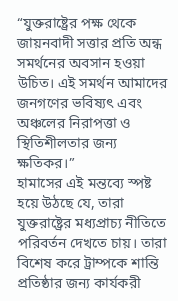“যুক্তরাষ্ট্রের পক্ষ থেকে জায়নবাদী সত্তার প্রতি অন্ধ সমর্থনের অবসান হওয়া উচিত। এই সমর্থন আমাদের জনগণের ভবিষ্যৎ এবং অঞ্চলের নিরাপত্তা ও স্থিতিশীলতার জন্য ক্ষতিকর।”
হামাসের এই মন্তব্যে স্পষ্ট হয়ে উঠছে যে, তারা যুক্তরাষ্ট্রের মধ্যপ্রাচ্য নীতিতে পরিবর্তন দেখতে চায়। তারা বিশেষ করে ট্রাম্পকে শান্তি প্রতিষ্ঠার জন্য কার্যকরী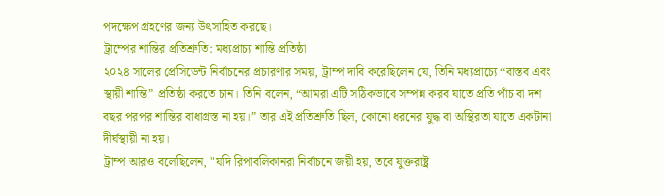পদক্ষেপ গ্রহণের জন্য উৎসাহিত করছে।
ট্রাম্পের শান্তির প্রতিশ্রুতি: মধ্যপ্রাচ্য শান্তি প্রতিষ্ঠা
২০২৪ সালের প্রেসিডেন্ট নির্বাচনের প্রচারণার সময়, ট্রাম্প দাবি করেছিলেন যে, তিনি মধ্যপ্রাচ্যে “বাস্তব এবং স্থায়ী শান্তি” প্রতিষ্ঠা করতে চান। তিনি বলেন, “আমরা এটি সঠিকভাবে সম্পন্ন করব যাতে প্রতি পাঁচ বা দশ বছর পরপর শান্তির বাধাগ্রস্ত না হয়।” তার এই প্রতিশ্রুতি ছিল, কোনো ধরনের যুদ্ধ বা অস্থিরতা যাতে একটানা দীর্ঘস্থায়ী না হয়।
ট্রাম্প আরও বলেছিলেন, "যদি রিপাবলিকানরা নির্বাচনে জয়ী হয়, তবে যুক্তরাষ্ট্র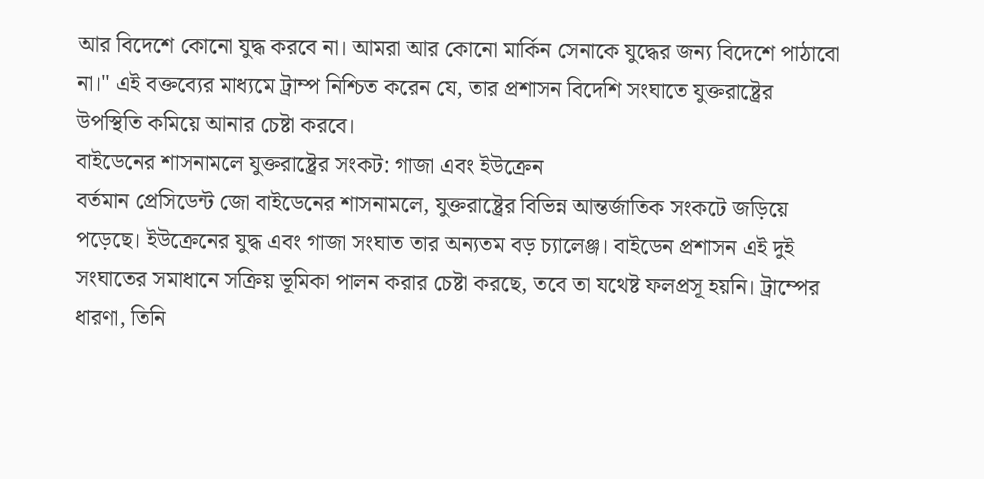আর বিদেশে কোনো যুদ্ধ করবে না। আমরা আর কোনো মার্কিন সেনাকে যুদ্ধের জন্য বিদেশে পাঠাবো না।" এই বক্তব্যের মাধ্যমে ট্রাম্প নিশ্চিত করেন যে, তার প্রশাসন বিদেশি সংঘাতে যুক্তরাষ্ট্রের উপস্থিতি কমিয়ে আনার চেষ্টা করবে।
বাইডেনের শাসনামলে যুক্তরাষ্ট্রের সংকট: গাজা এবং ইউক্রেন
বর্তমান প্রেসিডেন্ট জো বাইডেনের শাসনামলে, যুক্তরাষ্ট্রের বিভিন্ন আন্তর্জাতিক সংকটে জড়িয়ে পড়েছে। ইউক্রেনের যুদ্ধ এবং গাজা সংঘাত তার অন্যতম বড় চ্যালেঞ্জ। বাইডেন প্রশাসন এই দুই সংঘাতের সমাধানে সক্রিয় ভূমিকা পালন করার চেষ্টা করছে, তবে তা যথেষ্ট ফলপ্রসূ হয়নি। ট্রাম্পের ধারণা, তিনি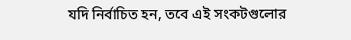যদি নির্বাচিত হন, তবে এই সংকটগুলোর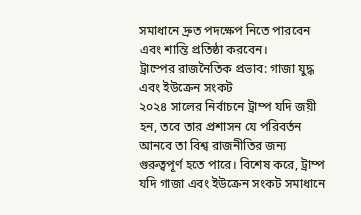সমাধানে দ্রুত পদক্ষেপ নিতে পারবেন এবং শান্তি প্রতিষ্ঠা করবেন।
ট্রাম্পের রাজনৈতিক প্রভাব: গাজা যুদ্ধ এবং ইউক্রেন সংকট
২০২৪ সালের নির্বাচনে ট্রাম্প যদি জয়ী হন, তবে তার প্রশাসন যে পরিবর্তন আনবে তা বিশ্ব রাজনীতির জন্য গুরুত্বপূর্ণ হতে পারে। বিশেষ করে, ট্রাম্প যদি গাজা এবং ইউক্রেন সংকট সমাধানে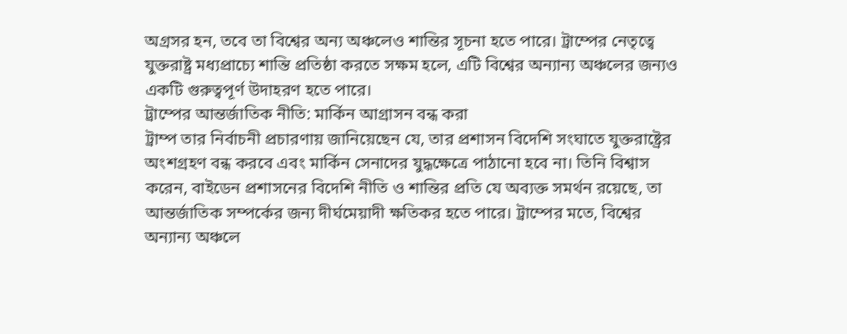অগ্রসর হন, তবে তা বিশ্বের অন্য অঞ্চলেও শান্তির সূচনা হতে পারে। ট্রাম্পের নেতৃত্বে যুক্তরাষ্ট্র মধ্যপ্রাচ্যে শান্তি প্রতিষ্ঠা করতে সক্ষম হলে, এটি বিশ্বের অন্যান্য অঞ্চলের জন্যও একটি গুরুত্বপূর্ণ উদাহরণ হতে পারে।
ট্রাম্পের আন্তর্জাতিক নীতি: মার্কিন আগ্রাসন বন্ধ করা
ট্রাম্প তার নির্বাচনী প্রচারণায় জানিয়েছেন যে, তার প্রশাসন বিদেশি সংঘাতে যুক্তরাষ্ট্রের অংশগ্রহণ বন্ধ করবে এবং মার্কিন সেনাদের যুদ্ধক্ষেত্রে পাঠানো হবে না। তিনি বিশ্বাস করেন, বাইডেন প্রশাসনের বিদেশি নীতি ও শান্তির প্রতি যে অব্যক্ত সমর্থন রয়েছে, তা আন্তর্জাতিক সম্পর্কের জন্য দীর্ঘমেয়াদী ক্ষতিকর হতে পারে। ট্রাম্পের মতে, বিশ্বের অন্যান্য অঞ্চলে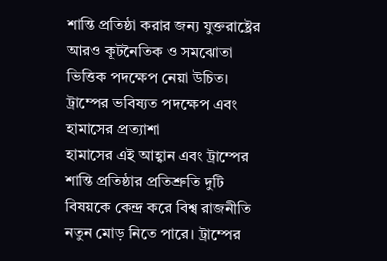শান্তি প্রতিষ্ঠা করার জন্য যুক্তরাষ্ট্রের আরও কূটনৈতিক ও সমঝোতা ভিত্তিক পদক্ষেপ নেয়া উচিত।
ট্রাম্পের ভবিষ্যত পদক্ষেপ এবং হামাসের প্রত্যাশা
হামাসের এই আহ্বান এবং ট্রাম্পের শান্তি প্রতিষ্ঠার প্রতিশ্রুতি দুটি বিষয়কে কেন্দ্র করে বিশ্ব রাজনীতি নতুন মোড় নিতে পারে। ট্রাম্পের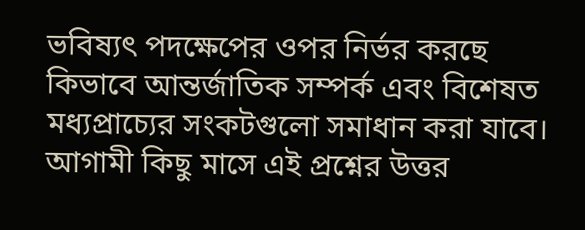ভবিষ্যৎ পদক্ষেপের ওপর নির্ভর করছে কিভাবে আন্তর্জাতিক সম্পর্ক এবং বিশেষত মধ্যপ্রাচ্যের সংকটগুলো সমাধান করা যাবে। আগামী কিছু মাসে এই প্রশ্নের উত্তর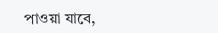পাওয়া যাবে,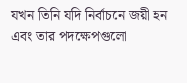যখন তিনি যদি নির্বাচনে জয়ী হন এবং তার পদক্ষেপগুলো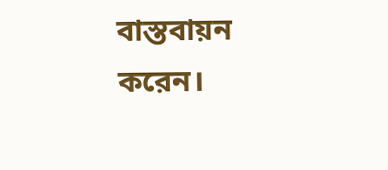বাস্তবায়ন করেন।